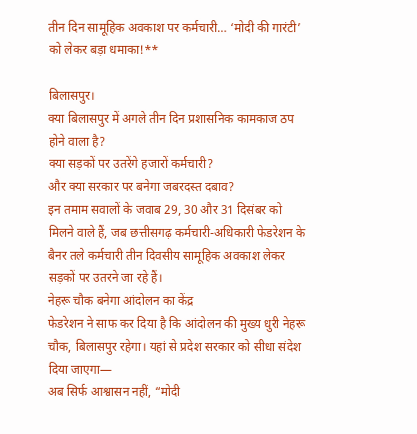तीन दिन सामूहिक अवकाश पर कर्मचारी… ‘मोदी की गारंटी’ को लेकर बड़ा धमाका!**

बिलासपुर।
क्या बिलासपुर में अगले तीन दिन प्रशासनिक कामकाज ठप होने वाला है?
क्या सड़कों पर उतरेंगे हजारों कर्मचारी?
और क्या सरकार पर बनेगा जबरदस्त दबाव?
इन तमाम सवालों के जवाब 29, 30 और 31 दिसंबर को मिलने वाले हैं, जब छत्तीसगढ़ कर्मचारी-अधिकारी फेडरेशन के बैनर तले कर्मचारी तीन दिवसीय सामूहिक अवकाश लेकर सड़कों पर उतरने जा रहे हैं।
नेहरू चौक बनेगा आंदोलन का केंद्र
फेडरेशन ने साफ कर दिया है कि आंदोलन की मुख्य धुरी नेहरू चौक, बिलासपुर रहेगा। यहां से प्रदेश सरकार को सीधा संदेश दिया जाएगा—
अब सिर्फ आश्वासन नहीं, “मोदी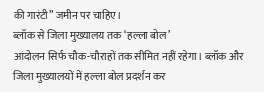की गारंटी” जमीन पर चाहिए।
ब्लॉक से जिला मुख्यालय तक ‘हल्ला बोल’
आंदोलन सिर्फ चौक-चौराहों तक सीमित नहीं रहेगा। ब्लॉक और जिला मुख्यालयों में हल्ला बोल प्रदर्शन कर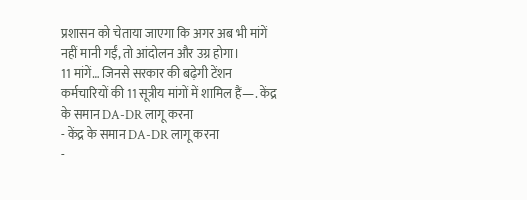प्रशासन को चेताया जाएगा कि अगर अब भी मांगें नहीं मानी गईं, तो आंदोलन और उग्र होगा।
11 मांगें… जिनसे सरकार की बढ़ेगी टेंशन
कर्मचारियों की 11 सूत्रीय मांगों में शामिल हैं—. केंद्र के समान DA-DR लागू करना
- केंद्र के समान DA-DR लागू करना
-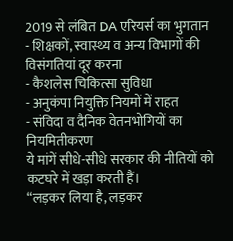2019 से लंबित DA एरियर्स का भुगतान
- शिक्षकों, स्वास्थ्य व अन्य विभागों की विसंगतियां दूर करना
- कैशलेस चिकित्सा सुविधा
- अनुकंपा नियुक्ति नियमों में राहत
- संविदा व दैनिक वेतनभोगियों का नियमितीकरण
ये मांगें सीधे-सीधे सरकार की नीतियों को कटघरे में खड़ा करती हैं।
“लड़कर लिया है, लड़कर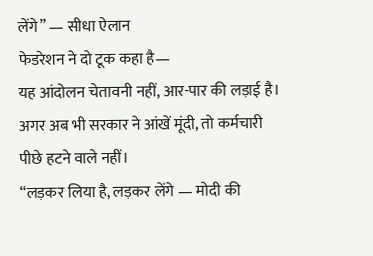लेंगे” — सीधा ऐलान
फेडरेशन ने दो टूक कहा है—
यह आंदोलन चेतावनी नहीं, आर-पार की लड़ाई है।
अगर अब भी सरकार ने आंखें मूंदी, तो कर्मचारी पीछे हटने वाले नहीं।
“लड़कर लिया है, लड़कर लेंगे — मोदी की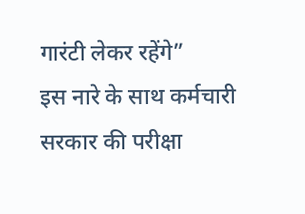गारंटी लेकर रहेंगे”
इस नारे के साथ कर्मचारी सरकार की परीक्षा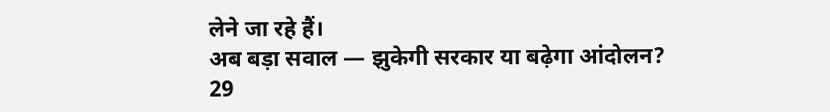लेने जा रहे हैं।
अब बड़ा सवाल — झुकेगी सरकार या बढ़ेगा आंदोलन?
29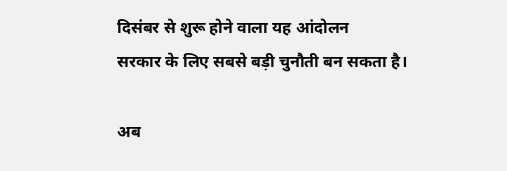दिसंबर से शुरू होने वाला यह आंदोलन
सरकार के लिए सबसे बड़ी चुनौती बन सकता है।

अब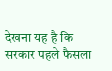देखना यह है कि
सरकार पहले फैसला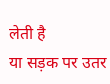लेती है
या सड़क पर उतर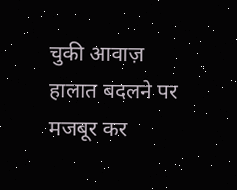चुकी आवाज़
हालात बदलने पर मजबूर कर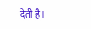देती है।